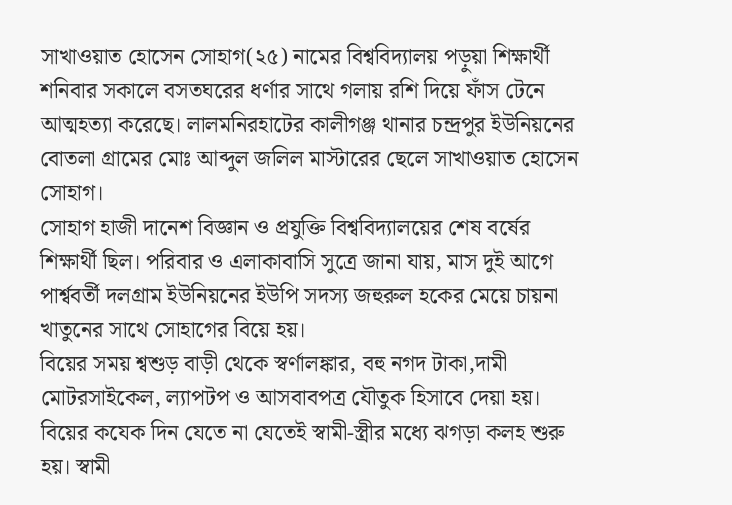সাখাওয়াত হোসেন সোহাগ(২৫) নামের বিশ্ববিদ্যালয় পড়ুয়া শিক্ষার্থী শনিবার সকালে বসতঘরের ধর্ণার সাথে গলায় রশি দিয়ে ফাঁস টেনে আত্মহত্যা করেছে। লালমনিরহাটের কালীগঞ্জ থানার চন্দ্রপুর ইউনিয়নের বোতলা গ্রামের মোঃ আব্দুল জলিল মাস্টারের ছেলে সাখাওয়াত হোসেন সোহাগ।
সোহাগ হাজী দানেশ বিজ্ঞান ও প্রযুক্তি বিশ্ববিদ্যালয়ের শেষ বর্ষের শিক্ষার্থী ছিল। পরিবার ও এলাকাবাসি সুত্রে জানা যায়, মাস দুই আগে পার্শ্ববর্তী দলগ্রাম ইউনিয়নের ইউপি সদস্য জহুরুল হকের মেয়ে চায়না খাতুনের সাথে সোহাগের বিয়ে হয়।
বিয়ের সময় শ্বশুড় বাড়ী থেকে স্বর্ণালঙ্কার, বহু নগদ টাকা,দামী মোটরসাইকেল, ল্যাপটপ ও আসবাবপত্র যৌতুক হিসাবে দেয়া হয়।
বিয়ের কযেক দিন যেতে না যেতেই স্বামী-স্ত্রীর মধ্যে ঝগড়া কলহ শুরু হয়। স্বামী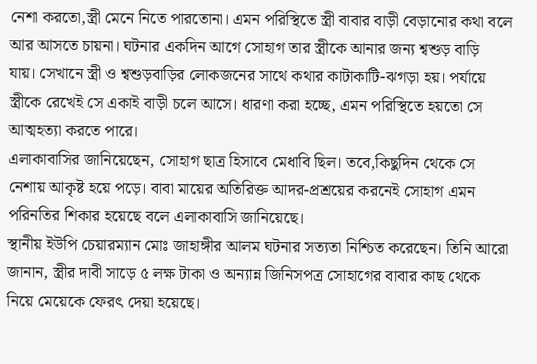নেশা করতো,স্ত্রী মেনে নিতে পারতোনা। এমন পরিস্থিতে স্ত্রী বাবার বাড়ী বেড়ানোর কথা বলে আর আসতে চায়না। ঘটনার একদিন আগে সোহাগ তার স্ত্রীকে আনার জন্য শ্বশুড় বাড়ি যায়। সেখানে স্ত্রী ও শ্বশুড়বাড়ির লোকজনের সাথে কথার কাটাকাটি-ঝগড়া হয়। পর্যায়ে স্ত্রীকে রেখেই সে একাই বাড়ী চলে আসে। ধারণা করা হচ্ছে, এমন পরিস্থিতে হয়তো সে আত্মহত্যা করতে পারে।
এলাকাবাসির জানিয়েছেন, সোহাগ ছাত্র হিসাবে মেধাবি ছিল। তবে,কিছুদিন থেকে সে নেশায় আকৃষ্ট হয়ে পড়ে। বাবা মায়ের অতিরিক্ত আদর-প্রশ্রয়ের করনেই সোহাগ এমন পরিনতির শিকার হয়েছে বলে এলাকাবাসি জানিয়েছে।
স্থানীয় ইউপি চেয়ারম্যান মোঃ জাহাঙ্গীর আলম ঘটনার সত্যতা নিশ্চিত করেছেন। তিনি আরো জানান, স্ত্রীর দাবী সাড়ে ৫ লক্ষ টাকা ও অন্যান্ন জিনিসপত্র সোহাগের বাবার কাছ থেকে নিয়ে মেয়েকে ফেরৎ দেয়া হয়েছে।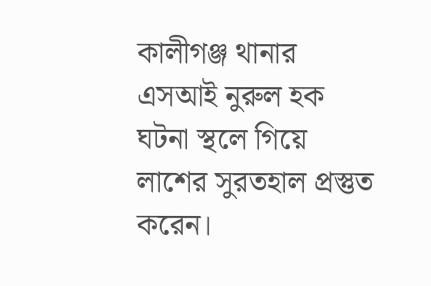কালীগঞ্জ থানার এসআই নুরুল হক ঘটনা স্থলে গিয়ে লাশের সুরতহাল প্রস্তুত করেন।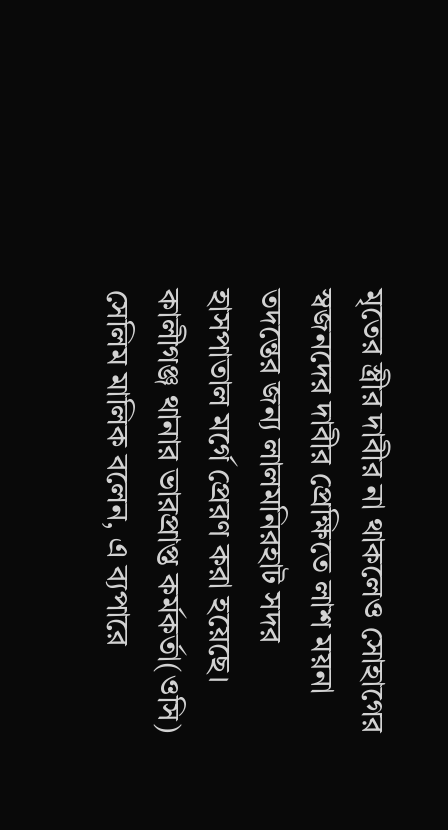মৃতের স্ত্রীর দাবীর না থাকলেও সোহাগের স্বজনদের দাবীর প্রেক্ষিতে লাশ ময়না তদন্তের জন্য লালমনিরহাট সদর হাসপাতাল মর্গে প্রেরণ করা হয়েছে।
কালীগঞ্জ থানার ভারপ্রাপ্ত কর্মকর্তা(ওসি) সেলিম মালিক বলেন, এ ব্যপারে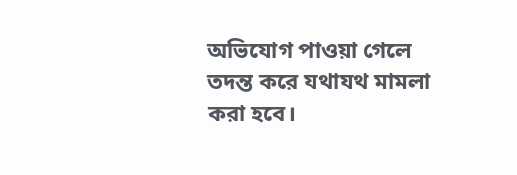অভিযোগ পাওয়া গেলে তদন্ত করে যথাযথ মামলা করা হবে।